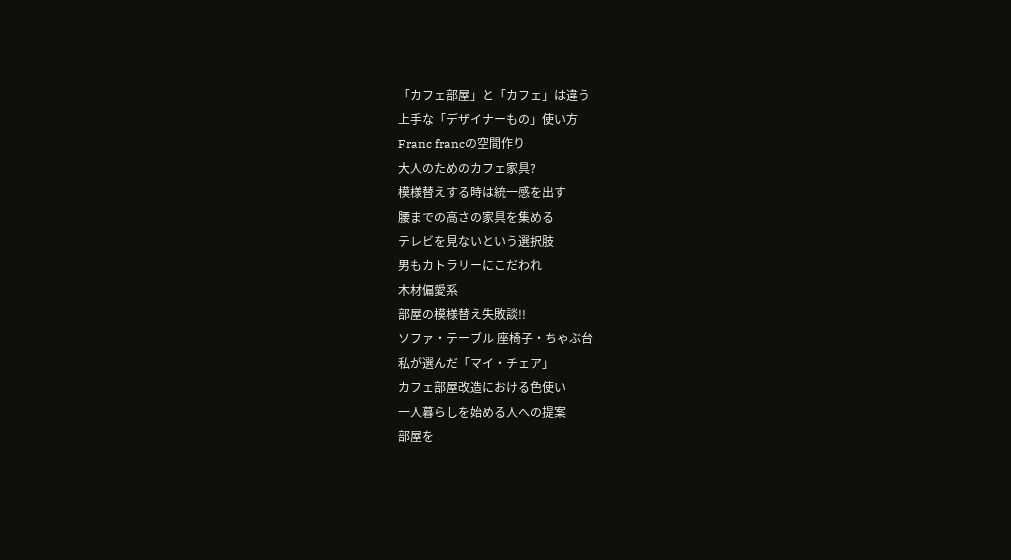「カフェ部屋」と「カフェ」は違う
上手な「デザイナーもの」使い方
Franc francの空間作り
大人のためのカフェ家具?
模様替えする時は統一感を出す
腰までの高さの家具を集める
テレビを見ないという選択肢
男もカトラリーにこだわれ
木材偏愛系
部屋の模様替え失敗談!!
ソファ・テーブル 座椅子・ちゃぶ台
私が選んだ「マイ・チェア」
カフェ部屋改造における色使い
一人暮らしを始める人への提案
部屋を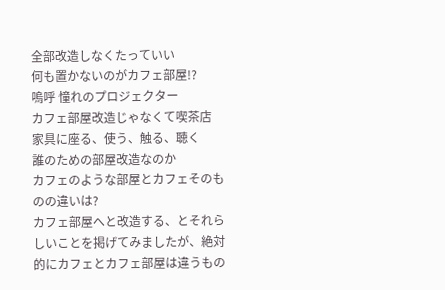全部改造しなくたっていい
何も置かないのがカフェ部屋!?
嗚呼 憧れのプロジェクター
カフェ部屋改造じゃなくて喫茶店
家具に座る、使う、触る、聴く
誰のための部屋改造なのか
カフェのような部屋とカフェそのものの違いは?
カフェ部屋へと改造する、とそれらしいことを掲げてみましたが、絶対的にカフェとカフェ部屋は違うもの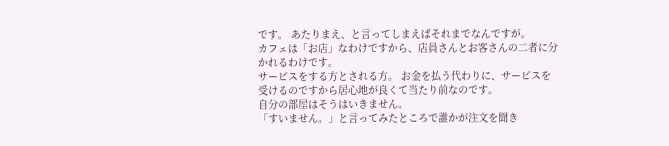です。 あたりまえ、と言ってしまえばそれまでなんですが。
カフェは「お店」なわけですから、店員さんとお客さんの二者に分かれるわけです。
サービスをする方とされる方。 お金を払う代わりに、サービスを受けるのですから居心地が良くて当たり前なのです。
自分の部屋はそうはいきません。
「すいません。」と言ってみたところで誰かが注文を聞き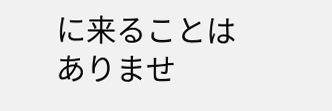に来ることはありませ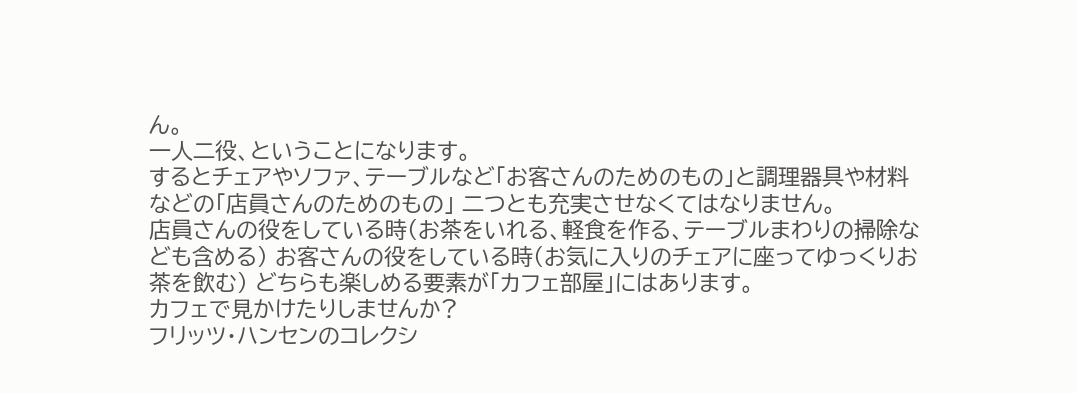ん。
一人二役、ということになります。
するとチェアやソファ、テーブルなど「お客さんのためのもの」と調理器具や材料などの「店員さんのためのもの」 二つとも充実させなくてはなりません。
店員さんの役をしている時(お茶をいれる、軽食を作る、テーブルまわりの掃除なども含める) お客さんの役をしている時(お気に入りのチェアに座ってゆっくりお茶を飲む) どちらも楽しめる要素が「カフェ部屋」にはあります。
カフェで見かけたりしませんか?
フリッツ・ハンセンのコレクシ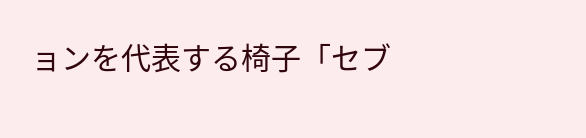ョンを代表する椅子「セブ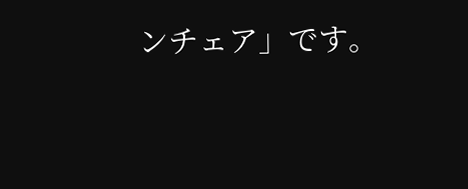ンチェア」です。